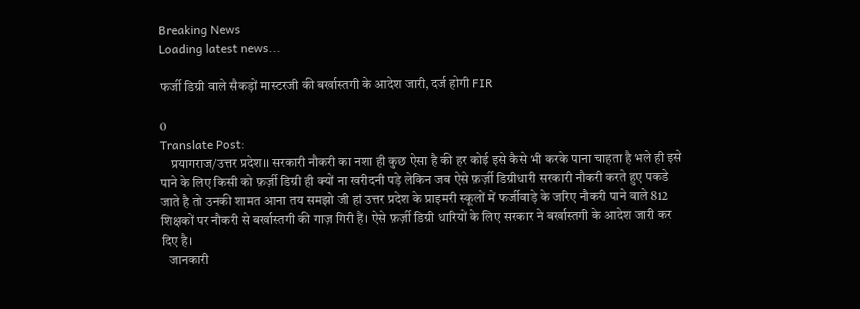Breaking News
Loading latest news...

फर्जी डिग्री वाले सैकड़ों मास्टरजी की बर्खास्तगी के आदेश जारी, दर्ज होगी FIR

0
Translate Post:
    प्रयागराज/उत्तर प्रदेश।। सरकारी नौकरी का नशा ही कुछ ऐसा है की हर कोई इसे कैसे भी करके पाना चाहता है भले ही इसे पाने के लिए किसी को फ़र्ज़ी डिग्री ही क्यों ना खरीदनी पड़े लेकिन जब ऐसे फ़र्ज़ी डिग्रीधारी सरकारी नौकरी करते हुए पकडे जाते है तो उनकी शामत आना तय समझो जी हां उत्तर प्रदेश के प्राइमरी स्कूलों में फर्जीवाड़े के जरिए नौकरी पाने वाले 812 शिक्षकों पर नौकरी से बर्खास्तगी की गाज़ गिरी हैं। ऐसे फ़र्ज़ी डिग्री धारियों के लिए सरकार ने बर्खास्तगी के आदेश जारी कर दिए है।
   जानकारी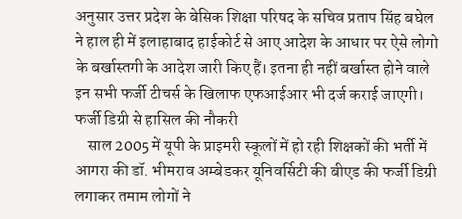अनुसार उत्तर प्रदेश के बेसिक शिक्षा परिषद के सचिव प्रताप सिंह बघेल ने हाल ही में इलाहाबाद हाईकोर्ट से आए आदेश के आधार पर ऐसे लोगो के बर्खास्तगी के आदेश जारी किए हैं। इतना ही नहीं बर्खास्त होने वाले इन सभी फर्जी टीचर्स के खिलाफ एफआईआर भी दर्ज कराई जाएगी।
फर्जी डिग्री से हासिल की नौकरी
    साल 2005 में यूपी के प्राइमरी स्कूलों में हो रही शिक्षकों की भर्ती में आगरा की डॉ. भीमराव अम्बेडकर यूनिवर्सिटी की बीएड की फर्जी डिग्री लगाकर तमाम लोगों ने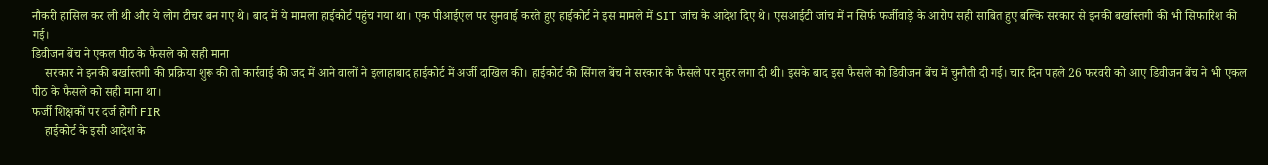नौकरी हासिल कर ली थी और ये लोग टीचर बन गए थे। बाद में ये मामला हाईकोर्ट पहुंच गया था। एक पीआईएल पर सुनवाई करते हुए हाईकोर्ट ने इस मामले में SIT जांच के आदेश दिए थे। एसआईटी जांच में न सिर्फ फर्जीवाड़े के आरोप सही साबित हुए बल्कि सरकार से इनकी बर्खास्तगी की भी सिफारिश की गई।
डिवीजन बेंच ने एकल पीठ के फैसले को सही माना
    सरकार ने इनकी बर्खास्तगी की प्रक्रिया शुरू की तो कार्रवाई की जद में आने वालों ने इलाहाबाद हाईकोर्ट में अर्जी दाखिल की। हाईकोर्ट की सिंगल बेंच ने सरकार के फैसले पर मुहर लगा दी थी। इसके बाद इस फैसले को डिवीजन बेंच में चुनौती दी गई। चार दिन पहले 26 फरवरी को आए डिवीजन बेंच ने भी एकल पीठ के फैसले को सही माना था।
फर्जी शिक्षकों पर दर्ज होगी FIR
    हाईकोर्ट के इसी आदेश के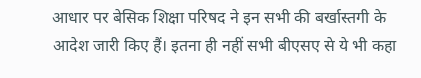आधार पर बेसिक शिक्षा परिषद ने इन सभी की बर्खास्तगी के आदेश जारी किए हैं। इतना ही नहीं सभी बीएसए से ये भी कहा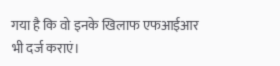गया है कि वो इनके खिलाफ एफआईआर भी दर्ज कराएं।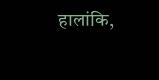हालांकि,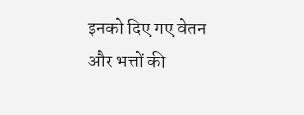इनको दिए गए वेतन और भत्तों की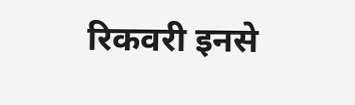रिकवरी इनसे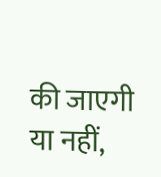की जाएगी या नहीं,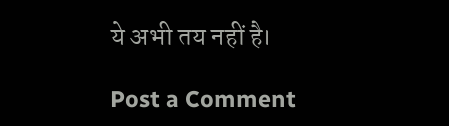ये अभी तय नहीं है।

Post a Comment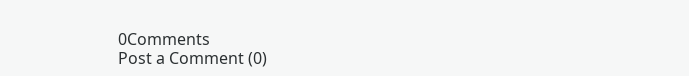0Comments
Post a Comment (0)